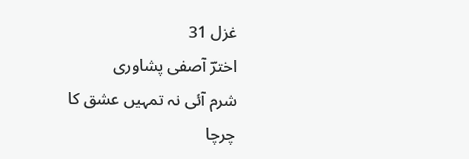غزل 31
اخترؔ آصفی پشاوری
شرم آئی نہ تمہیں عشق کا چرچا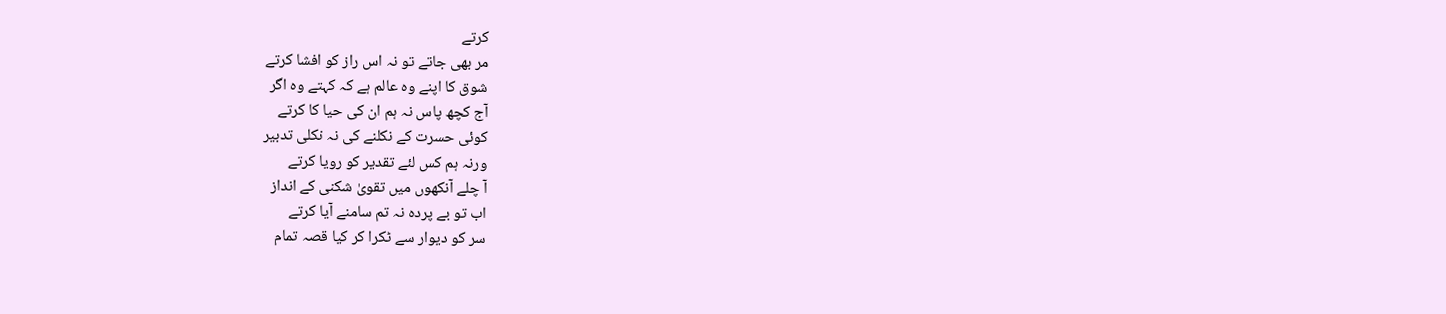کرتے
مر بھی جاتے تو نہ اس راز کو افشا کرتے
شوق کا اپنے وہ عالم ہے کہ کہتے وہ اگر
آج کچھ پاس نہ ہم ان کی حیا کا کرتے
کوئی حسرت کے نکلنے کی نہ نکلی تدبیر
ورنہ ہم کس لئے تقدیر کو رویا کرتے
آ چلے آنکھوں میں تقویٰ شکنی کے انداز
اب تو بے پردہ نہ تم سامنے آیا کرتے
سر کو دیوار سے ٹکرا کر کیا قصہ تمام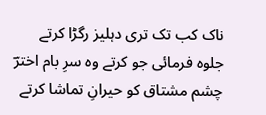ناک کب تک تری دہلیز رگڑا کرتے
جلوہ فرمائی جو کرتے وہ سرِ بام اخترؔ
چشم مشتاق کو حیرانِ تماشا کرتے